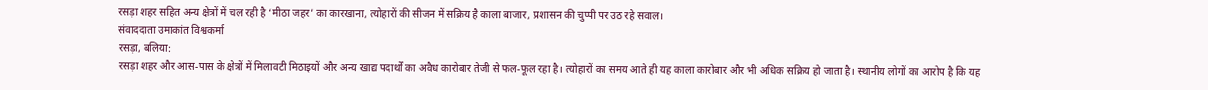रसड़ा शहर सहित अन्य क्षेत्रों में चल रही है ‘मीठा जहर’ का कारखाना, त्योहारों की सीजन में सक्रिय है काला बाजार, प्रशासन की चुप्पी पर उठ रहे सवाल।
संवाददाता उमाकांत विश्वकर्मा
रसड़ा, बलिया:
रसड़ा शहर और आस-पास के क्षेत्रों में मिलावटी मिठाइयों और अन्य खाद्य पदार्थों का अवैध कारोबार तेजी से फल-फूल रहा है। त्योहारों का समय आते ही यह काला कारोबार और भी अधिक सक्रिय हो जाता है। स्थानीय लोगों का आरोप है कि यह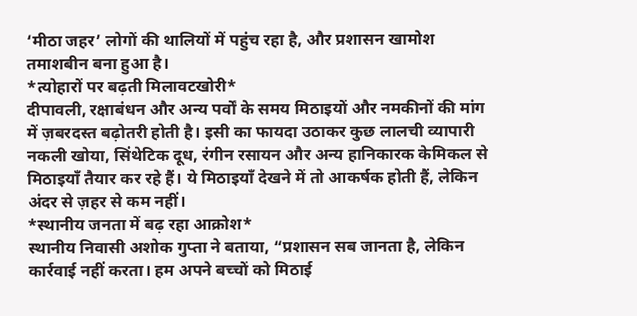‘मीठा जहर’ लोगों की थालियों में पहुंच रहा है, और प्रशासन खामोश तमाशबीन बना हुआ है।
*त्योहारों पर बढ़ती मिलावटखोरी*
दीपावली, रक्षाबंधन और अन्य पर्वों के समय मिठाइयों और नमकीनों की मांग में ज़बरदस्त बढ़ोतरी होती है। इसी का फायदा उठाकर कुछ लालची व्यापारी नकली खोया, सिंथेटिक दूध, रंगीन रसायन और अन्य हानिकारक केमिकल से मिठाइयाँ तैयार कर रहे हैं। ये मिठाइयाँ देखने में तो आकर्षक होती हैं, लेकिन अंदर से ज़हर से कम नहीं।
*स्थानीय जनता में बढ़ रहा आक्रोश*
स्थानीय निवासी अशोक गुप्ता ने बताया, “प्रशासन सब जानता है, लेकिन कार्रवाई नहीं करता। हम अपने बच्चों को मिठाई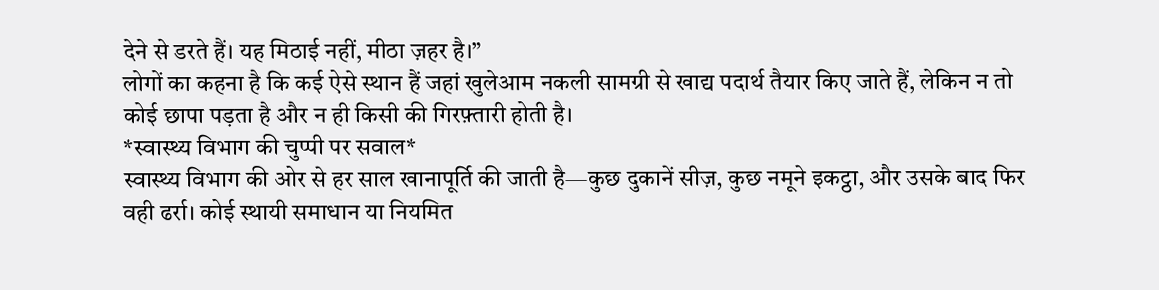देने से डरते हैं। यह मिठाई नहीं, मीठा ज़हर है।”
लोगों का कहना है कि कई ऐसे स्थान हैं जहां खुलेआम नकली सामग्री से खाद्य पदार्थ तैयार किए जाते हैं, लेकिन न तो कोई छापा पड़ता है और न ही किसी की गिरफ़्तारी होती है।
*स्वास्थ्य विभाग की चुप्पी पर सवाल*
स्वास्थ्य विभाग की ओर से हर साल खानापूर्ति की जाती है—कुछ दुकानें सीज़, कुछ नमूने इकट्ठा, और उसके बाद फिर वही ढर्रा। कोई स्थायी समाधान या नियमित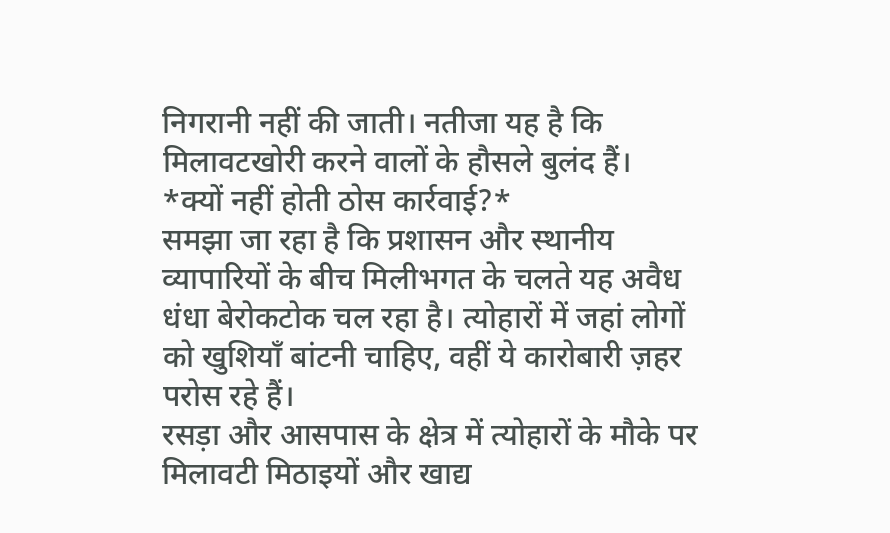निगरानी नहीं की जाती। नतीजा यह है कि मिलावटखोरी करने वालों के हौसले बुलंद हैं।
*क्यों नहीं होती ठोस कार्रवाई?*
समझा जा रहा है कि प्रशासन और स्थानीय व्यापारियों के बीच मिलीभगत के चलते यह अवैध धंधा बेरोकटोक चल रहा है। त्योहारों में जहां लोगों को खुशियाँ बांटनी चाहिए, वहीं ये कारोबारी ज़हर परोस रहे हैं।
रसड़ा और आसपास के क्षेत्र में त्योहारों के मौके पर मिलावटी मिठाइयों और खाद्य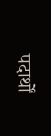पदार्थों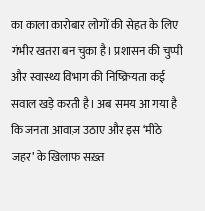का काला कारोबार लोगों की सेहत के लिए गंभीर खतरा बन चुका है। प्रशासन की चुप्पी और स्वास्थ्य विभाग की निष्क्रियता कई सवाल खड़े करती है। अब समय आ गया है कि जनता आवाज़ उठाए और इस ‘मीठे जहर’ के खिलाफ सख़्त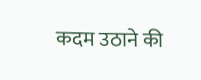कदम उठाने की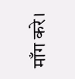माँग करे।